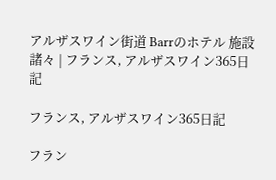アルザスワイン街道 Barrのホテル 施設諸々 | フランス, アルザスワイン365日記

フランス, アルザスワイン365日記

フラン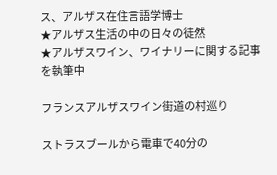ス、アルザス在住言語学博士
★アルザス生活の中の日々の徒然
★アルザスワイン、ワイナリーに関する記事を執筆中

フランスアルザスワイン街道の村巡り

ストラスブールから電車で40分の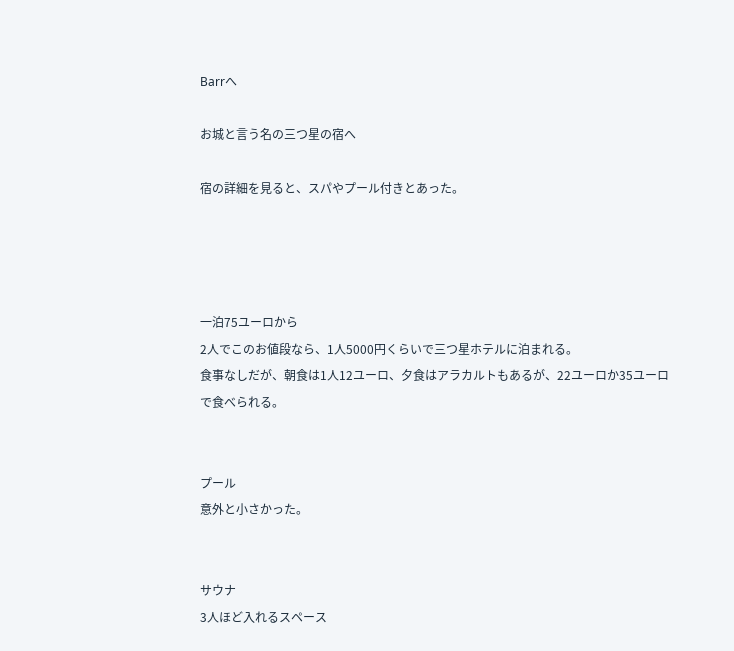Barrへ

お城と言う名の三つ星の宿へ

宿の詳細を見ると、スパやプール付きとあった。




一泊75ユーロから
2人でこのお値段なら、1人5000円くらいで三つ星ホテルに泊まれる。
食事なしだが、朝食は1人12ユーロ、夕食はアラカルトもあるが、22ユーロか35ユーロで食べられる。


プール
意外と小さかった。


サウナ
3人ほど入れるスペース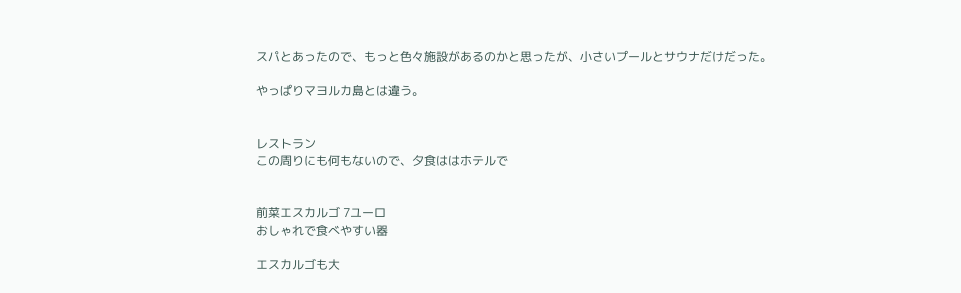スパとあったので、もっと色々施設があるのかと思ったが、小さいプールとサウナだけだった。

やっぱりマヨルカ島とは違う。


レストラン
この周りにも何もないので、夕食ははホテルで


前菜エスカルゴ 7ユーロ
おしゃれで食べやすい器

エスカルゴも大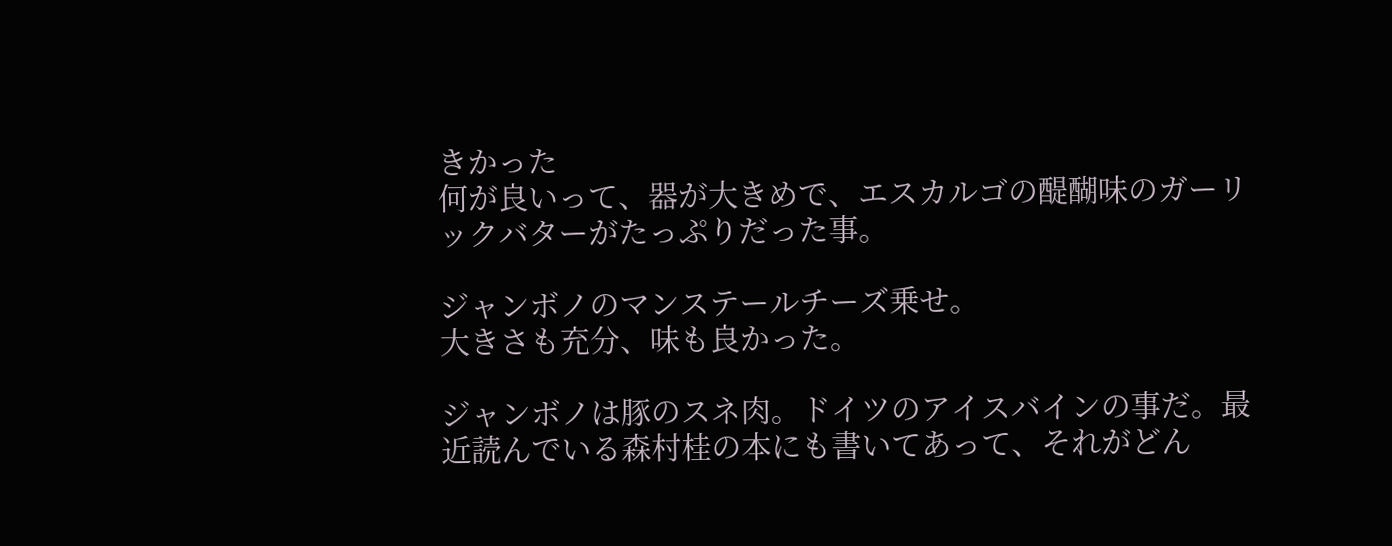きかった
何が良いって、器が大きめで、エスカルゴの醍醐味のガーリックバターがたっぷりだった事。

ジャンボノのマンステールチーズ乗せ。
大きさも充分、味も良かった。

ジャンボノは豚のスネ肉。ドイツのアイスバインの事だ。最近読んでいる森村桂の本にも書いてあって、それがどん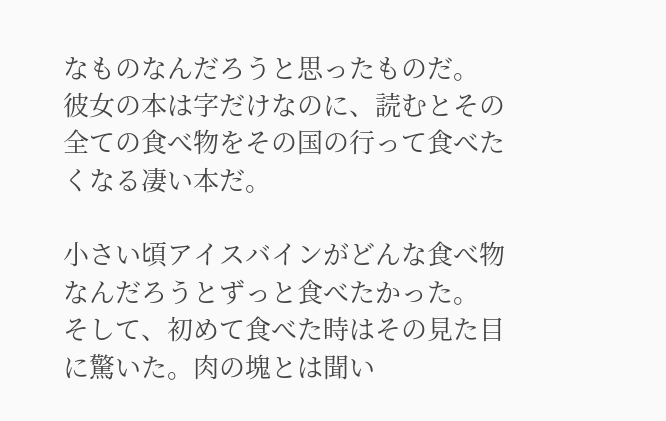なものなんだろうと思ったものだ。
彼女の本は字だけなのに、読むとその全ての食べ物をその国の行って食べたくなる凄い本だ。

小さい頃アイスバインがどんな食べ物なんだろうとずっと食べたかった。
そして、初めて食べた時はその見た目に驚いた。肉の塊とは聞い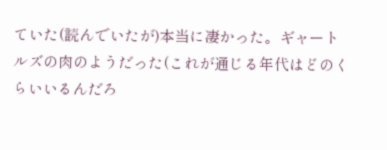ていた(読んでいたが)本当に凄かった。ギャートルズの肉のようだった(これが通じる年代はどのくらいいるんだろ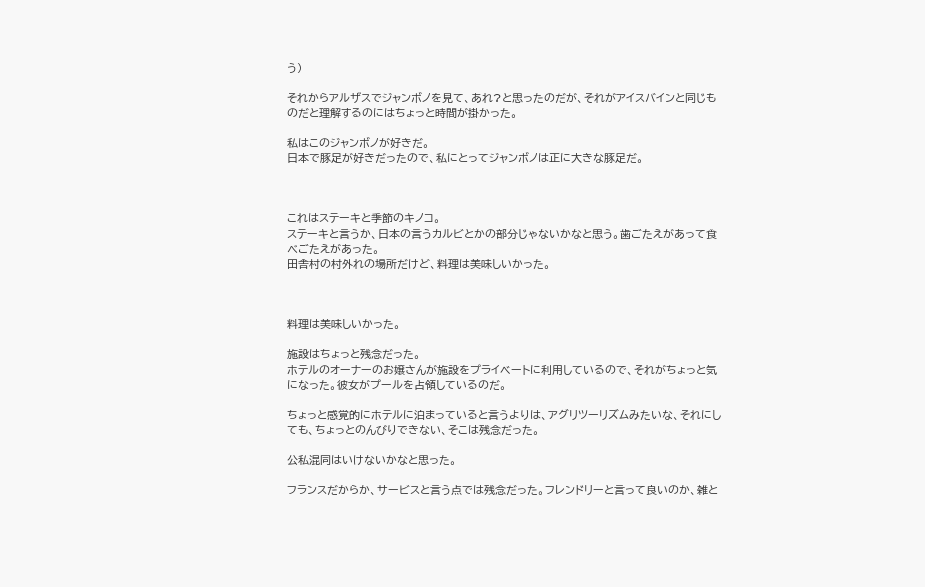う)

それからアルザスでジャンボノを見て、あれ?と思ったのだが、それがアイスバインと同じものだと理解するのにはちょっと時間が掛かった。

私はこのジャンボノが好きだ。
日本で豚足が好きだったので、私にとってジャンボノは正に大きな豚足だ。



これはステーキと季節のキノコ。
ステーキと言うか、日本の言うカルビとかの部分じゃないかなと思う。歯ごたえがあって食べごたえがあった。
田舎村の村外れの場所だけど、料理は美味しいかった。



料理は美味しいかった。

施設はちょっと残念だった。
ホテルのオーナーのお嬢さんが施設をプライベートに利用しているので、それがちょっと気になった。彼女がプールを占領しているのだ。

ちょっと感覚的にホテルに泊まっていると言うよりは、アグリツーリズムみたいな、それにしても、ちょっとのんびりできない、そこは残念だった。

公私混同はいけないかなと思った。

フランスだからか、サービスと言う点では残念だった。フレンドリーと言って良いのか、雑と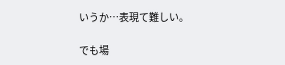いうか…表現て難しい。

でも場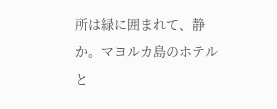所は緑に囲まれて、静か。マヨルカ島のホテルと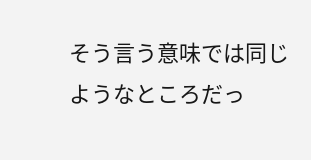そう言う意味では同じようなところだっ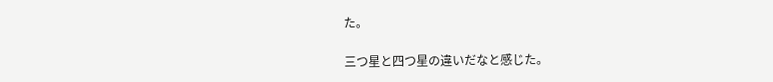た。

三つ星と四つ星の違いだなと感じた。